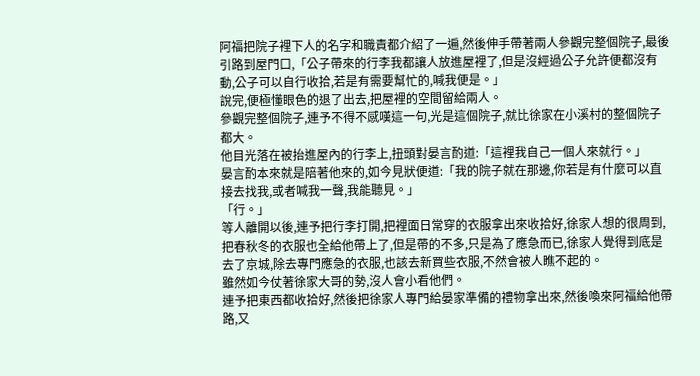阿福把院子裡下人的名字和職責都介紹了一遍,然後伸手帶著兩人參觀完整個院子,最後引路到屋門口,「公子帶來的行李我都讓人放進屋裡了,但是沒經過公子允許便都沒有動,公子可以自行收拾,若是有需要幫忙的,喊我便是。」
說完,便極懂眼色的退了出去,把屋裡的空間留給兩人。
參觀完整個院子,連予不得不感嘆這一句,光是這個院子,就比徐家在小溪村的整個院子都大。
他目光落在被抬進屋內的行李上,扭頭對晏言酌道:「這裡我自己一個人來就行。」
晏言酌本來就是陪著他來的,如今見狀便道:「我的院子就在那邊,你若是有什麼可以直接去找我,或者喊我一聲,我能聽見。」
「行。」
等人離開以後,連予把行李打開,把裡面日常穿的衣服拿出來收拾好,徐家人想的很周到,把春秋冬的衣服也全給他帶上了,但是帶的不多,只是為了應急而已,徐家人覺得到底是去了京城,除去專門應急的衣服,也該去新買些衣服,不然會被人瞧不起的。
雖然如今仗著徐家大哥的勢,沒人會小看他們。
連予把東西都收拾好,然後把徐家人專門給晏家準備的禮物拿出來,然後喚來阿福給他帶路,又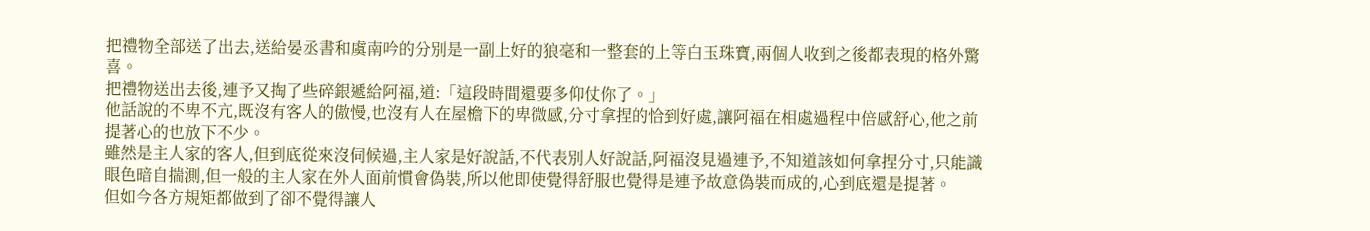把禮物全部送了出去,送給晏丞書和虞南吟的分別是一副上好的狼毫和一整套的上等白玉珠寶,兩個人收到之後都表現的格外驚喜。
把禮物送出去後,連予又掏了些碎銀遞給阿福,道:「這段時間還要多仰仗你了。」
他話說的不卑不亢,既沒有客人的傲慢,也沒有人在屋檐下的卑微感,分寸拿捏的恰到好處,讓阿福在相處過程中倍感舒心,他之前提著心的也放下不少。
雖然是主人家的客人,但到底從來沒伺候過,主人家是好說話,不代表別人好說話,阿福沒見過連予,不知道該如何拿捏分寸,只能識眼色暗自揣測,但一般的主人家在外人面前慣會偽裝,所以他即使覺得舒服也覺得是連予故意偽裝而成的,心到底還是提著。
但如今各方規矩都做到了卻不覺得讓人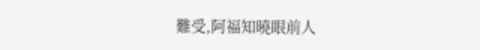難受,阿福知曉眼前人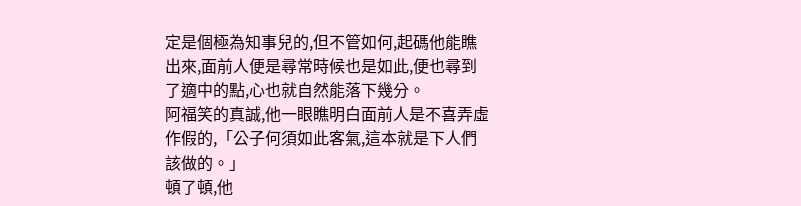定是個極為知事兒的,但不管如何,起碼他能瞧出來,面前人便是尋常時候也是如此,便也尋到了適中的點,心也就自然能落下幾分。
阿福笑的真誠,他一眼瞧明白面前人是不喜弄虛作假的,「公子何須如此客氣,這本就是下人們該做的。」
頓了頓,他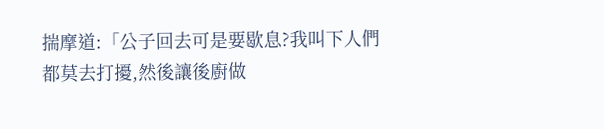揣摩道:「公子回去可是要歇息?我叫下人們都莫去打擾,然後讓後廚做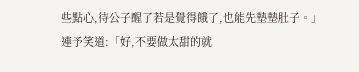些點心,待公子醒了若是覺得餓了,也能先墊墊肚子。」
連予笑道:「好,不要做太甜的就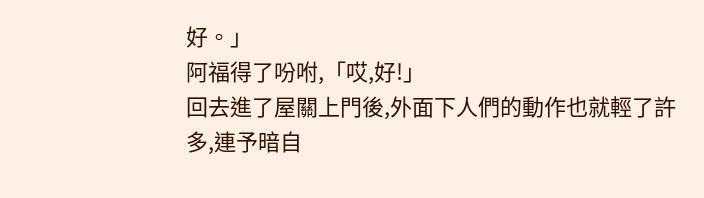好。」
阿福得了吩咐,「哎,好!」
回去進了屋關上門後,外面下人們的動作也就輕了許多,連予暗自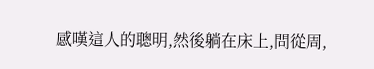感嘆這人的聰明,然後躺在床上,問從周,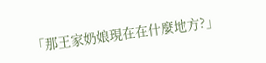「那王家奶娘現在在什麼地方?」